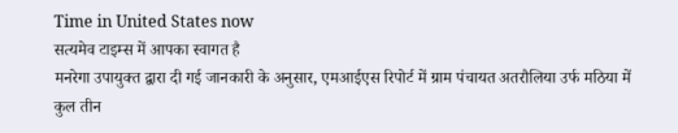Time in United States now
सत्यमेव टाइम्स में आपका स्वागत है
मनरेगा उपायुक्त द्वारा दी गई जानकारी के अनुसार, एमआईएस रिपोर्ट में ग्राम पंचायत अतरौलिया उर्फ मठिया में कुल तीन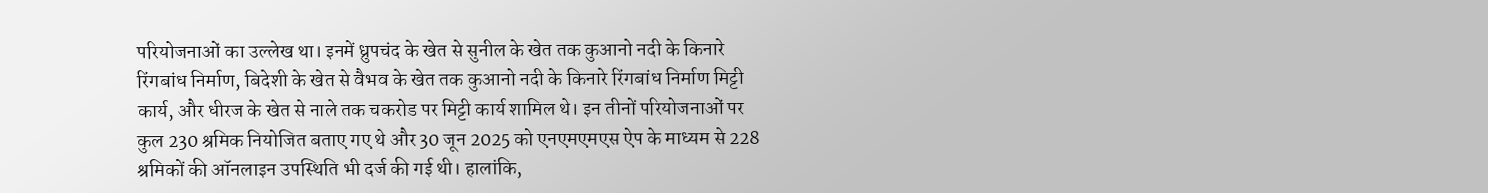परियोजनाओं का उल्लेख था। इनमें ध्रुपचंद के खेत से सुनील के खेत तक कुआनो नदी के किनारे रिंगबांध निर्माण, बिदेशी के खेत से वैभव के खेत तक कुआनो नदी के किनारे रिंगबांध निर्माण मिट्टी कार्य, और धीरज के खेत से नाले तक चकरोड पर मिट्टी कार्य शामिल थे। इन तीनों परियोजनाओं पर कुल 230 श्रमिक नियोजित बताए गए थे और 30 जून 2025 को एनएमएमएस ऐप के माध्यम से 228 श्रमिकों की ऑनलाइन उपस्थिति भी दर्ज की गई थी। हालांकि,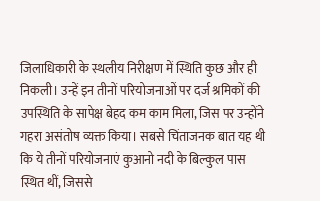जिलाधिकारी के स्थलीय निरीक्षण में स्थिति कुछ और ही निकली। उन्हें इन तीनों परियोजनाओं पर दर्ज श्रमिकों की उपस्थिति के सापेक्ष बेहद कम काम मिला, जिस पर उन्होंने गहरा असंतोष व्यक्त किया। सबसे चिंताजनक बात यह थी कि ये तीनों परियोजनाएं कुआनो नदी के बिल्कुल पास स्थित थीं, जिससे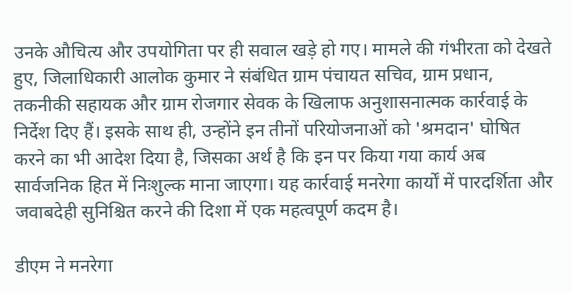उनके औचित्य और उपयोगिता पर ही सवाल खड़े हो गए। मामले की गंभीरता को देखते हुए, जिलाधिकारी आलोक कुमार ने संबंधित ग्राम पंचायत सचिव, ग्राम प्रधान, तकनीकी सहायक और ग्राम रोजगार सेवक के खिलाफ अनुशासनात्मक कार्रवाई के निर्देश दिए हैं। इसके साथ ही, उन्होंने इन तीनों परियोजनाओं को 'श्रमदान' घोषित करने का भी आदेश दिया है, जिसका अर्थ है कि इन पर किया गया कार्य अब सार्वजनिक हित में निःशुल्क माना जाएगा। यह कार्रवाई मनरेगा कार्यों में पारदर्शिता और जवाबदेही सुनिश्चित करने की दिशा में एक महत्वपूर्ण कदम है।

डीएम ने मनरेगा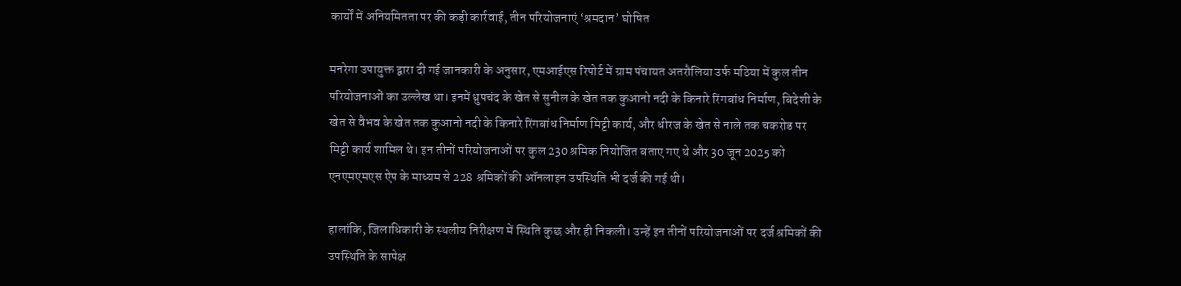कार्यों में अनियमितता पर की कड़ी कार्रवाई, तीन परियोजनाएं ‘श्रमदान’ घोषित

मनरेगा उपायुक्त द्वारा दी गई जानकारी के अनुसार, एमआईएस रिपोर्ट में ग्राम पंचायत अतरौलिया उर्फ मठिया में कुल तीन परियोजनाओं का उल्लेख था। इनमें ध्रुपचंद के खेत से सुनील के खेत तक कुआनो नदी के किनारे रिंगबांध निर्माण, बिदेशी के खेत से वैभव के खेत तक कुआनो नदी के किनारे रिंगबांध निर्माण मिट्टी कार्य, और धीरज के खेत से नाले तक चकरोड पर मिट्टी कार्य शामिल थे। इन तीनों परियोजनाओं पर कुल 230 श्रमिक नियोजित बताए गए थे और 30 जून 2025 को एनएमएमएस ऐप के माध्यम से 228 श्रमिकों की ऑनलाइन उपस्थिति भी दर्ज की गई थी।

हालांकि, जिलाधिकारी के स्थलीय निरीक्षण में स्थिति कुछ और ही निकली। उन्हें इन तीनों परियोजनाओं पर दर्ज श्रमिकों की उपस्थिति के सापेक्ष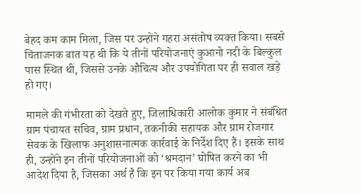बेहद कम काम मिला, जिस पर उन्होंने गहरा असंतोष व्यक्त किया। सबसे चिंताजनक बात यह थी कि ये तीनों परियोजनाएं कुआनो नदी के बिल्कुल पास स्थित थीं, जिससे उनके औचित्य और उपयोगिता पर ही सवाल खड़े हो गए।

मामले की गंभीरता को देखते हुए, जिलाधिकारी आलोक कुमार ने संबंधित ग्राम पंचायत सचिव, ग्राम प्रधान, तकनीकी सहायक और ग्राम रोजगार सेवक के खिलाफ अनुशासनात्मक कार्रवाई के निर्देश दिए हैं। इसके साथ ही, उन्होंने इन तीनों परियोजनाओं को ‘श्रमदान’ घोषित करने का भी आदेश दिया है, जिसका अर्थ है कि इन पर किया गया कार्य अब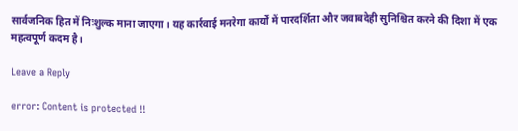सार्वजनिक हित में निःशुल्क माना जाएगा। यह कार्रवाई मनरेगा कार्यों में पारदर्शिता और जवाबदेही सुनिश्चित करने की दिशा में एक महत्वपूर्ण कदम है।

Leave a Reply

error: Content is protected !!